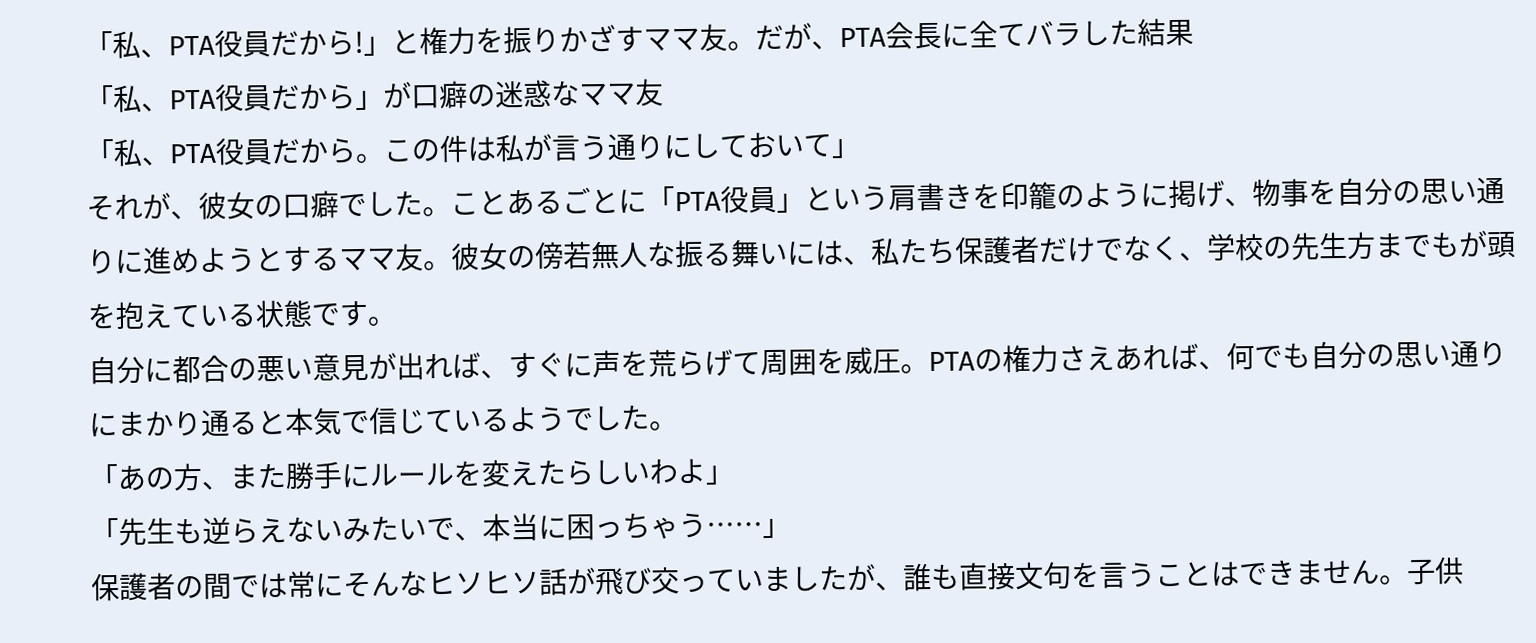「私、PTA役員だから!」と権力を振りかざすママ友。だが、PTA会長に全てバラした結果
「私、PTA役員だから」が口癖の迷惑なママ友
「私、PTA役員だから。この件は私が言う通りにしておいて」
それが、彼女の口癖でした。ことあるごとに「PTA役員」という肩書きを印籠のように掲げ、物事を自分の思い通りに進めようとするママ友。彼女の傍若無人な振る舞いには、私たち保護者だけでなく、学校の先生方までもが頭を抱えている状態です。
自分に都合の悪い意見が出れば、すぐに声を荒らげて周囲を威圧。PTAの権力さえあれば、何でも自分の思い通りにまかり通ると本気で信じているようでした。
「あの方、また勝手にルールを変えたらしいわよ」
「先生も逆らえないみたいで、本当に困っちゃう……」
保護者の間では常にそんなヒソヒソ話が飛び交っていましたが、誰も直接文句を言うことはできません。子供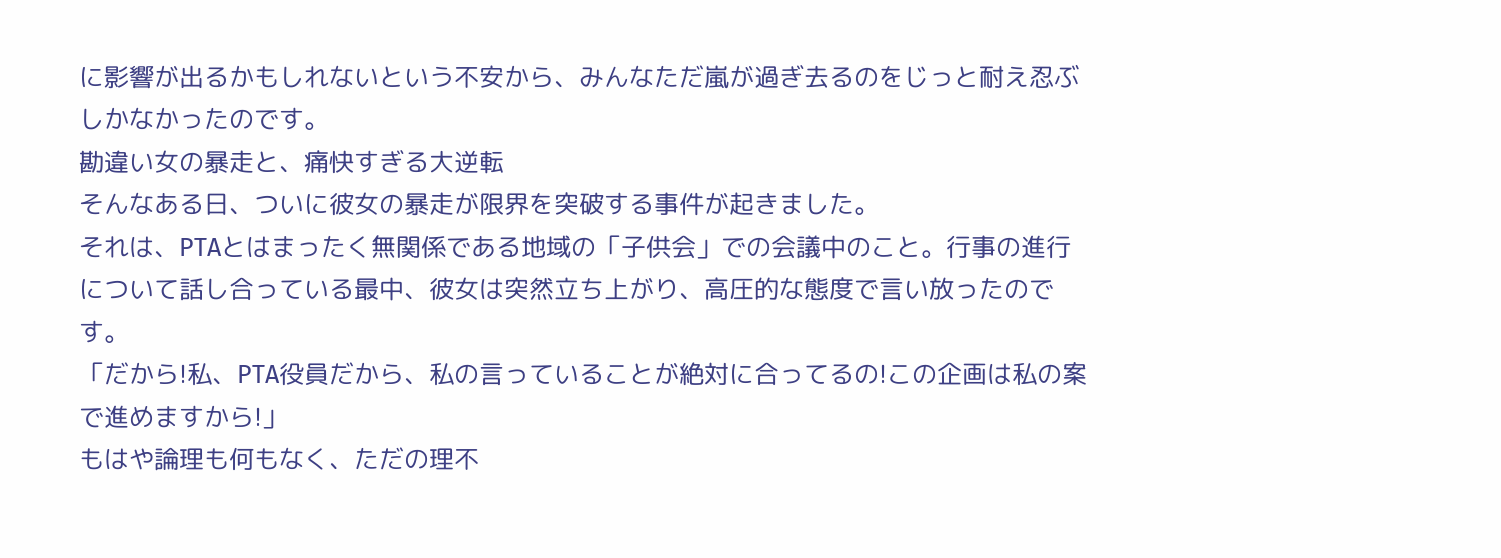に影響が出るかもしれないという不安から、みんなただ嵐が過ぎ去るのをじっと耐え忍ぶしかなかったのです。
勘違い女の暴走と、痛快すぎる大逆転
そんなある日、ついに彼女の暴走が限界を突破する事件が起きました。
それは、PTAとはまったく無関係である地域の「子供会」での会議中のこと。行事の進行について話し合っている最中、彼女は突然立ち上がり、高圧的な態度で言い放ったのです。
「だから!私、PTA役員だから、私の言っていることが絶対に合ってるの!この企画は私の案で進めますから!」
もはや論理も何もなく、ただの理不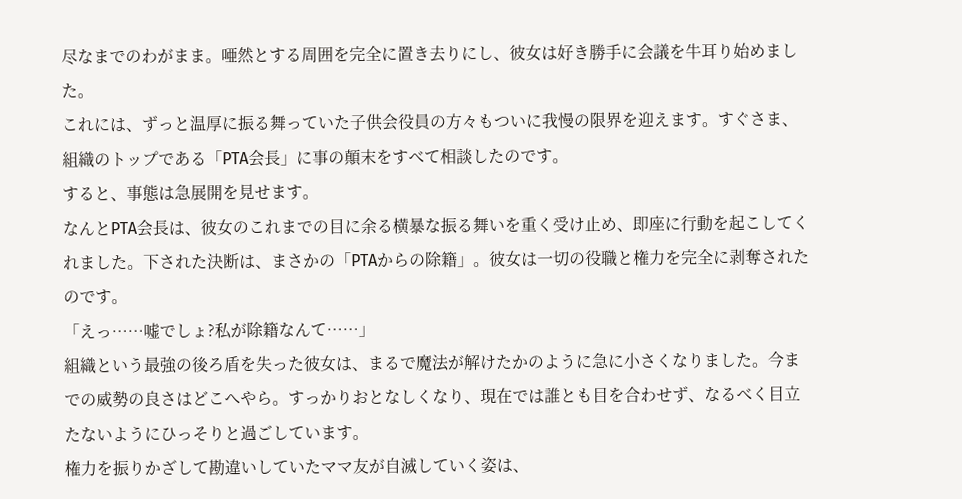尽なまでのわがまま。唖然とする周囲を完全に置き去りにし、彼女は好き勝手に会議を牛耳り始めました。
これには、ずっと温厚に振る舞っていた子供会役員の方々もついに我慢の限界を迎えます。すぐさま、組織のトップである「PTA会長」に事の顛末をすべて相談したのです。
すると、事態は急展開を見せます。
なんとPTA会長は、彼女のこれまでの目に余る横暴な振る舞いを重く受け止め、即座に行動を起こしてくれました。下された決断は、まさかの「PTAからの除籍」。彼女は一切の役職と権力を完全に剥奪されたのです。
「えっ……嘘でしょ?私が除籍なんて……」
組織という最強の後ろ盾を失った彼女は、まるで魔法が解けたかのように急に小さくなりました。今までの威勢の良さはどこへやら。すっかりおとなしくなり、現在では誰とも目を合わせず、なるべく目立たないようにひっそりと過ごしています。
権力を振りかざして勘違いしていたママ友が自滅していく姿は、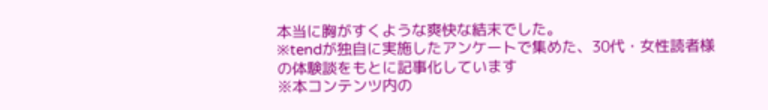本当に胸がすくような爽快な結末でした。
※tendが独自に実施したアンケートで集めた、30代・女性読者様の体験談をもとに記事化しています
※本コンテンツ内の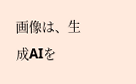画像は、生成AIを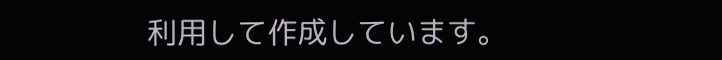利用して作成しています。